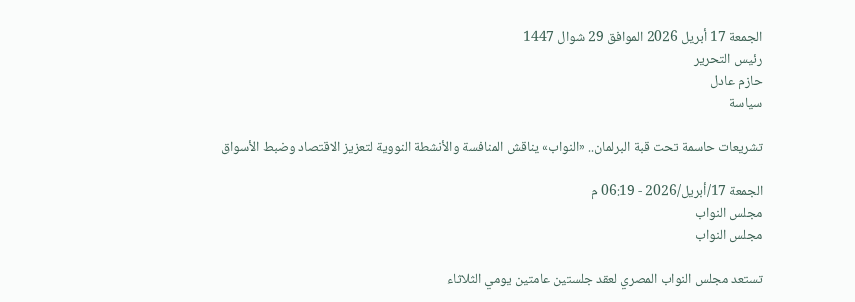الجمعة 17 أبريل 2026 الموافق 29 شوال 1447
رئيس التحرير
حازم عادل
سياسة

تشريعات حاسمة تحت قبة البرلمان.. «النواب» يناقش المنافسة والأنشطة النووية لتعزيز الاقتصاد وضبط الأسواق

الجمعة 17/أبريل/2026 - 06:19 م
مجلس النواب
مجلس النواب

تستعد مجلس النواب المصري لعقد جلستين عامتين يومي الثلاثاء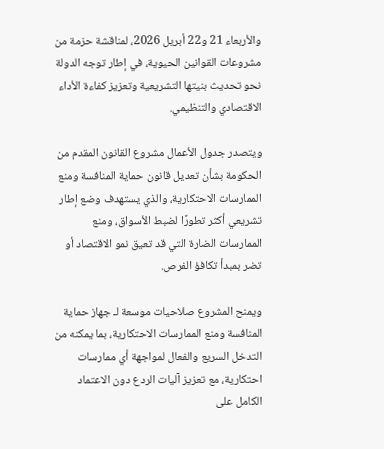والأربعاء 21 و22 أبريل 2026، لمناقشة حزمة من مشروعات القوانين الحيوية، في إطار توجه الدولة نحو تحديث بنيتها التشريعية وتعزيز كفاءة الأداء الاقتصادي والتنظيمي.

ويتصدر جدول الأعمال مشروع القانون المقدم من الحكومة بشأن تعديل قانون حماية المنافسة ومنع الممارسات الاحتكارية، والذي يستهدف وضع إطار تشريعي أكثر تطورًا لضبط الأسواق، ومنع الممارسات الضارة التي قد تعيق نمو الاقتصاد أو تضر بمبدأ تكافؤ الفرص.

ويمنح المشروع صلاحيات موسعة لـ جهاز حماية المنافسة ومنع الممارسات الاحتكارية، بما يمكنه من التدخل السريع والفعال لمواجهة أي ممارسات احتكارية، مع تعزيز آليات الردع دون الاعتماد الكامل على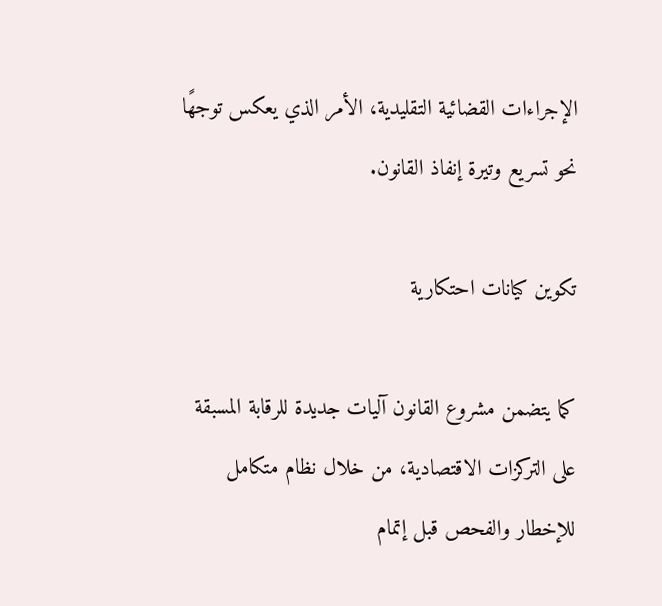الإجراءات القضائية التقليدية، الأمر الذي يعكس توجهًا نحو تسريع وتيرة إنفاذ القانون.

تكوين كيانات احتكارية

كما يتضمن مشروع القانون آليات جديدة للرقابة المسبقة على التركزات الاقتصادية، من خلال نظام متكامل للإخطار والفحص قبل إتمام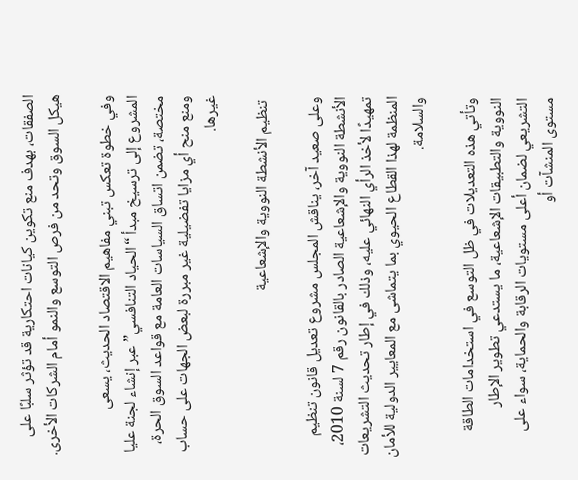الصفقات، بهدف منع تكوين كيانات احتكارية قد تؤثر سلبًا على هيكل السوق وتحد من فرص التوسع والنمو أمام الشركات الأخرى.

وفي خطوة تعكس تبني مفاهيم الاقتصاد الحديث، يسعى المشروع إلى ترسيخ مبدأ “الحياد التنافسي” عبر إنشاء لجنة عليا مختصة، تضمن اتساق السياسات العامة مع قواعد السوق الحرة، ومنع منح أي مزايا تفضيلية غير مبررة لبعض الجهات على حساب غيرها.

 تنظيم الأنشطة النووية والإشعاعية

وعلى صعيد آخر، يناقش المجلس مشروع تعديل قانون تنظيم الأنشطة النووية والإشعاعية الصادر بالقانون رقم 7 لسنة 2010، تمهيدًا لأخذ الرأي النهائي عليه، وذلك في إطار تحديث التشريعات المنظمة لهذا القطاع الحيوي بما يتماشى مع المعايير الدولية للأمان والسلامة.

وتأتي هذه التعديلات في ظل التوسع في استخدامات الطاقة النووية والتطبيقات الإشعاعية، ما يستدعي تطوير الإطار التشريعي لضمان أعلى مستويات الرقابة والحماية، سواء على مستوى المنشآت أو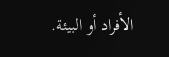الأفراد أو البيئة.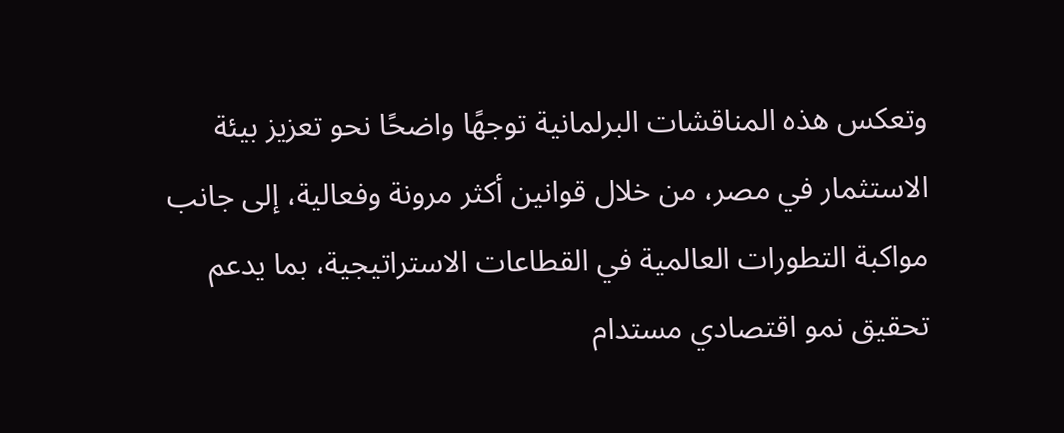وتعكس هذه المناقشات البرلمانية توجهًا واضحًا نحو تعزيز بيئة الاستثمار في مصر، من خلال قوانين أكثر مرونة وفعالية، إلى جانب مواكبة التطورات العالمية في القطاعات الاستراتيجية، بما يدعم تحقيق نمو اقتصادي مستدام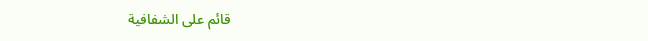قائم على الشفافية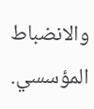والانضباط المؤسسي.